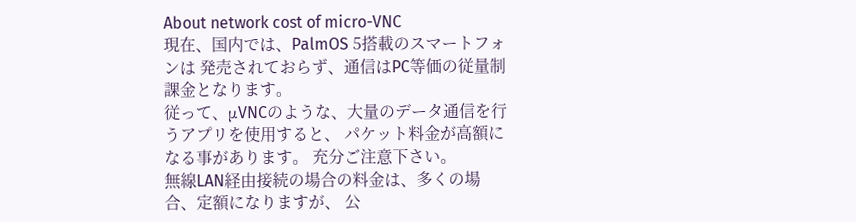About network cost of micro-VNC
現在、国内では、PalmOS 5搭載のスマートフォンは 発売されておらず、通信はPC等価の従量制課金となります。
従って、μVNCのような、大量のデータ通信を行うアプリを使用すると、 パケット料金が高額になる事があります。 充分ご注意下さい。
無線LAN経由接続の場合の料金は、多くの場合、定額になりますが、 公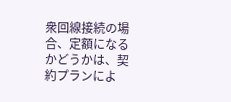衆回線接続の場合、定額になるかどうかは、契約プランによ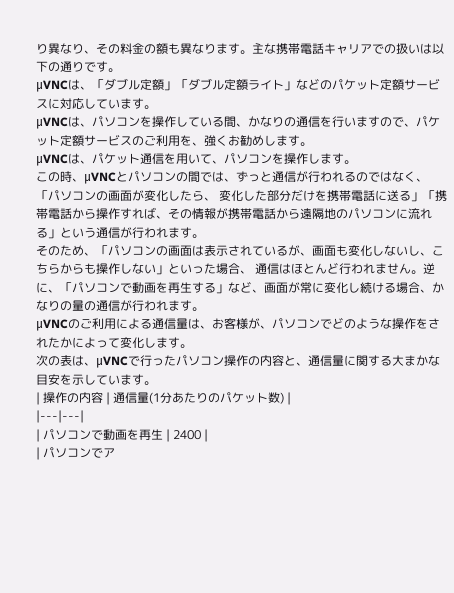り異なり、その料金の額も異なります。主な携帯電話キャリアでの扱いは以下の通りです。
μVNCは、「ダブル定額」「ダブル定額ライト」などのパケット定額サービスに対応しています。
μVNCは、パソコンを操作している間、かなりの通信を行いますので、パケット定額サービスのご利用を、強くお勧めします。
μVNCは、パケット通信を用いて、パソコンを操作します。
この時、μVNCとパソコンの間では、ずっと通信が行われるのではなく、「パソコンの画面が変化したら、 変化した部分だけを携帯電話に送る」「携帯電話から操作すれば、その情報が携帯電話から遠隔地のパソコンに流れる」という通信が行われます。
そのため、「パソコンの画面は表示されているが、画面も変化しないし、こちらからも操作しない」といった場合、 通信はほとんど行われません。逆に、「パソコンで動画を再生する」など、画面が常に変化し続ける場合、かなりの量の通信が行われます。
μVNCのご利用による通信量は、お客様が、パソコンでどのような操作をされたかによって変化します。
次の表は、μVNCで行ったパソコン操作の内容と、通信量に関する大まかな目安を示しています。
| 操作の内容 | 通信量(1分あたりのパケット数) |
|---|---|
| パソコンで動画を再生 | 2400 |
| パソコンでア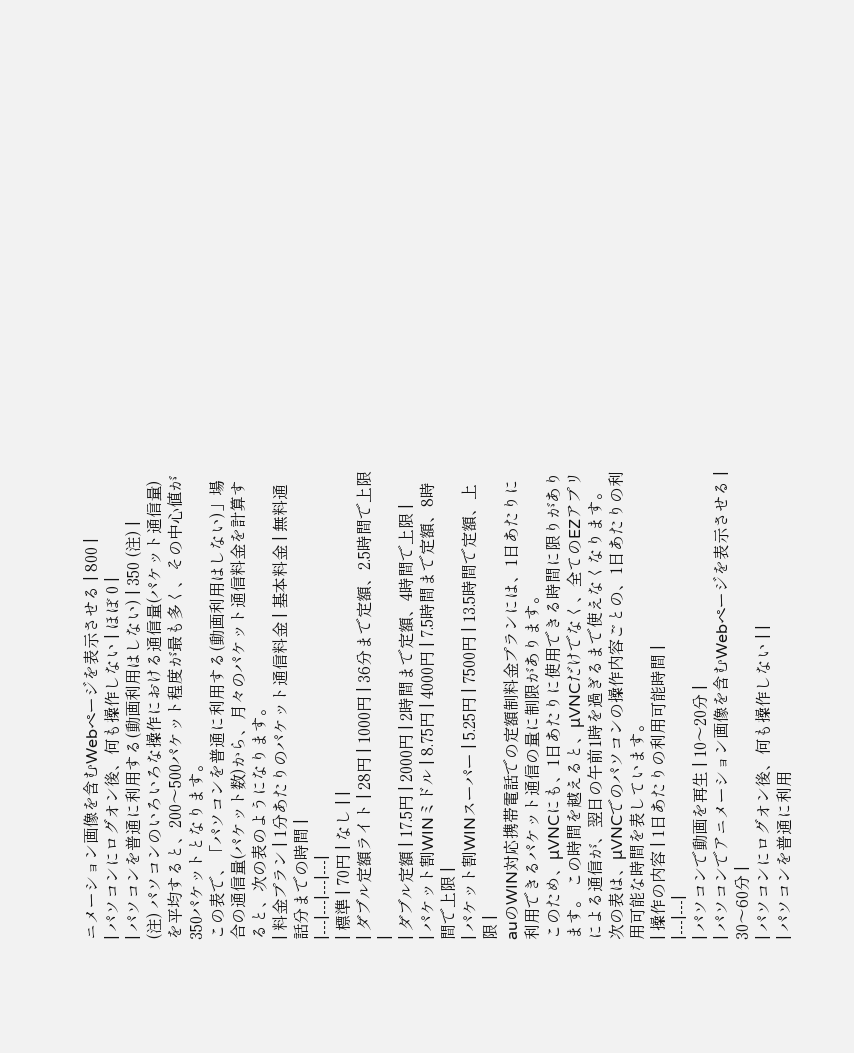ニメーション画像を含むWebページを表示させる | 800 |
| パソコンにログオン後、何も操作しない | ほぼ 0 |
| パソコンを普通に利用する(動画利用はしない) | 350 (注) |
(注) パソコンのいろいろな操作における通信量(パケット通信量)を平均すると、200〜500パケット程度が最も多く、その中心値が350パケットとなります。
この表で、「パソコンを普通に利用する(動画利用はしない)」場合の通信量(パケット数)から、月々のパケット通信料金を計算すると、次の表のようになります。
| 料金プラン | 1分あたりのパケット通信料金 | 基本料金 | 無料通話分までの時間 |
|---|---|---|---|
| 標準 | 70円 | なし | |
| ダブル定額ライト | 28円 | 1000円 | 36分まで定額、2.5時間で上限 |
| ダブル定額 | 17.5円 | 2000円 | 2時間まで定額、4時間で上限 |
| パケット割WINミドル | 8.75円 | 4000円 | 7.5時間まで定額、8時間で上限 |
| パケット割WINスーパー | 5.25円 | 7500円 | 13.5時間で定額、上限 |
auのWIN対応携帯電話での定額制料金プランには、1日あたりに利用できるパケット通信の量に制限があります。
このため、μVNCにも、1日あたりに使用できる時間に限りがあります。 この時間を越えると、μVNCだけでなく、全てのEZアプリによる通信が、翌日の午前1時を過ぎるまで使えなくなります。
次の表は、μVNCでのパソコンの操作内容ごとの、1日あたりの利用可能な時間を表しています。
| 操作の内容 | 1日あたりの利用可能時間 |
|---|---|
| パソコンで動画を再生 | 10〜20分 |
| パソコンでアニメーション画像を含むWebページを表示させる | 30〜60分 |
| パソコンにログオン後、何も操作しない | |
| パソコンを普通に利用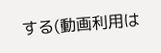する(動画利用は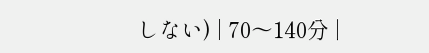しない) | 70〜140分 |